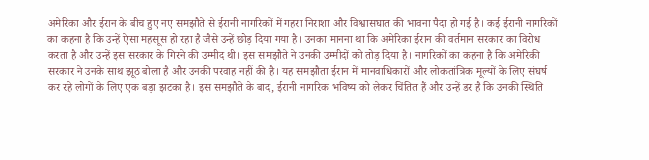अमेरिका और ईरान के बीच हुए नए समझौते से ईरानी नागरिकों में गहरा निराशा और विश्वासघात की भावना पैदा हो गई है। कई ईरानी नागरिकों का कहना है कि उन्हें ऐसा महसूस हो रहा है जैसे उन्हें छोड़ दिया गया है। उनका मानना था कि अमेरिका ईरान की वर्तमान सरकार का विरोध करता है और उन्हें इस सरकार के गिरने की उम्मीद थी। इस समझौते ने उनकी उम्मीदों को तोड़ दिया है। नागरिकों का कहना है कि अमेरिकी सरकार ने उनके साथ झूठ बोला है और उनकी परवाह नहीं की है। यह समझौता ईरान में मानवाधिकारों और लोकतांत्रिक मूल्यों के लिए संघर्ष कर रहे लोगों के लिए एक बड़ा झटका है। इस समझौते के बाद, ईरानी नागरिक भविष्य को लेकर चिंतित हैं और उन्हें डर है कि उनकी स्थिति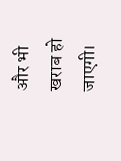और भी खराब हो जाएगी।